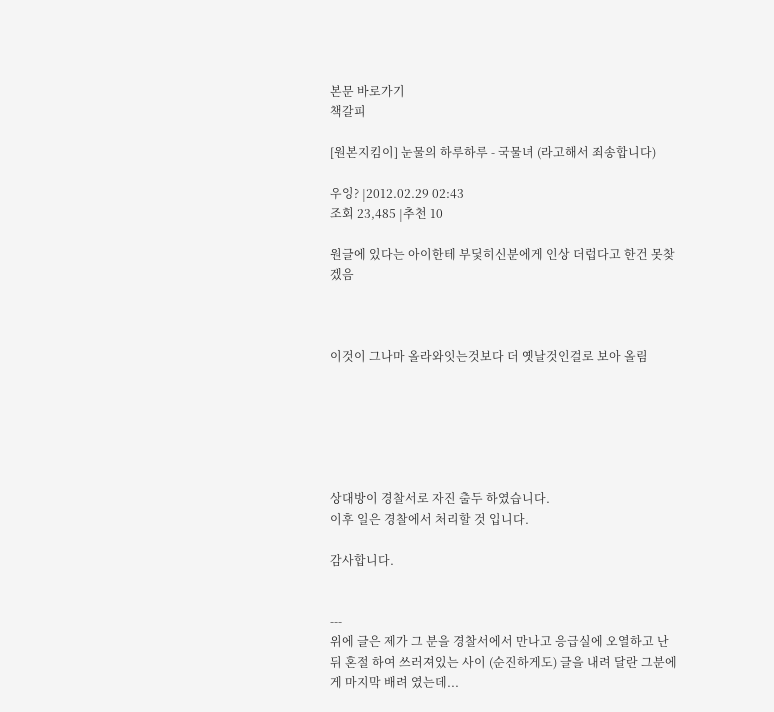본문 바로가기
책갈피

[원본지킴이] 눈물의 하루하루 - 국물녀 (라고해서 죄송합니다)

우잉? |2012.02.29 02:43
조회 23,485 |추천 10

원글에 있다는 아이한테 부딫히신분에게 인상 더럽다고 한건 못찾겠음



이것이 그나마 올라와잇는것보다 더 옛날것인걸로 보아 올림






상대방이 경찰서로 자진 출두 하였습니다.
이후 일은 경찰에서 처리할 것 입니다.

감사합니다.


---
위에 글은 제가 그 분을 경찰서에서 만나고 응급실에 오열하고 난 뒤 혼절 하여 쓰러져있는 사이 (순진하게도) 글을 내려 달란 그분에게 마지막 배려 였는데...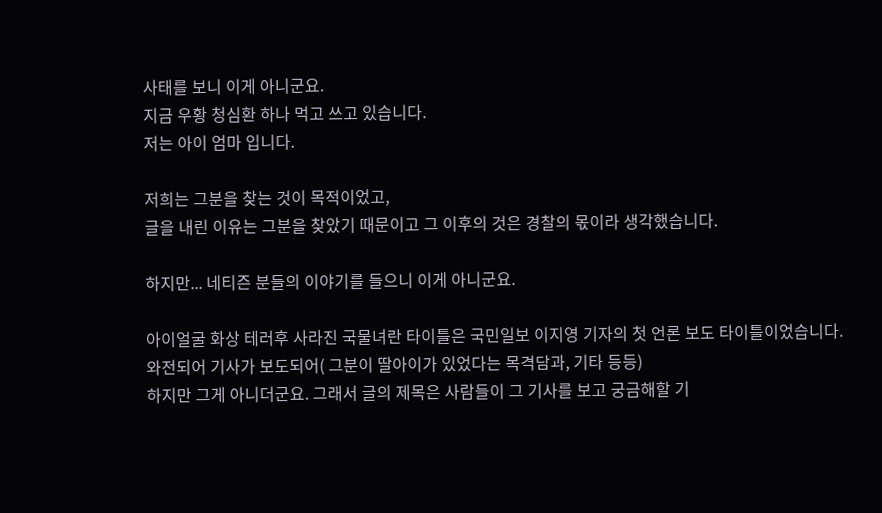사태를 보니 이게 아니군요.
지금 우황 청심환 하나 먹고 쓰고 있습니다.
저는 아이 엄마 입니다.

저희는 그분을 찾는 것이 목적이었고,
글을 내린 이유는 그분을 찾았기 때문이고 그 이후의 것은 경찰의 몫이라 생각했습니다.

하지만... 네티즌 분들의 이야기를 들으니 이게 아니군요.

아이얼굴 화상 테러후 사라진 국물녀란 타이틀은 국민일보 이지영 기자의 첫 언론 보도 타이틀이었습니다.
와전되어 기사가 보도되어( 그분이 딸아이가 있었다는 목격담과, 기타 등등)
하지만 그게 아니더군요. 그래서 글의 제목은 사람들이 그 기사를 보고 궁금해할 기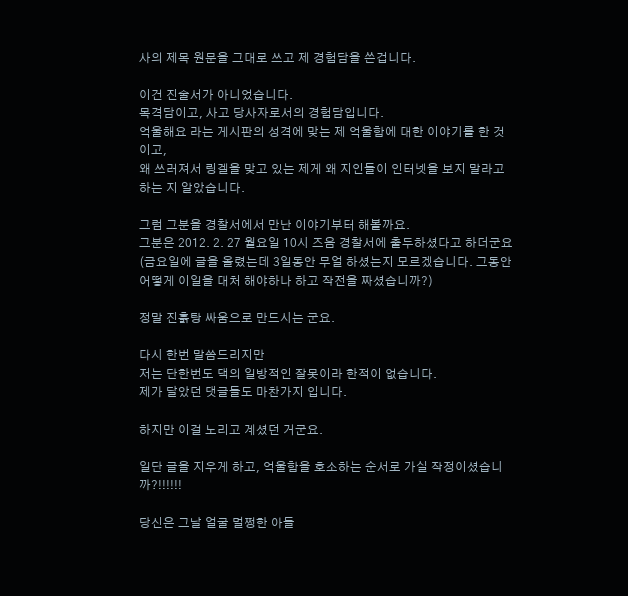사의 제목 원문을 그대로 쓰고 제 경험담을 쓴겁니다.

이건 진술서가 아니었습니다.
목격담이고, 사고 당사자로서의 경험담입니다.
억울해요 라는 게시판의 성격에 맞는 제 억울함에 대한 이야기를 한 것이고,
왜 쓰러져서 링겔을 맞고 있는 제게 왜 지인들이 인터넷을 보지 말라고 하는 지 알았습니다.

그럼 그분을 경찰서에서 만난 이야기부터 해볼까요.
그분은 2012. 2. 27 월요일 10시 즈음 경찰서에 출두하셨다고 하더군요
(금요일에 글을 올렸는데 3일동안 무얼 하셨는지 모르겠습니다. 그동안 어떻게 이일을 대처 해야하나 하고 작전을 짜셨습니까?)

정말 진흙탕 싸움으로 만드시는 군요.

다시 한번 말씀드리지만
저는 단한번도 댁의 일방적인 잘못이라 한적이 없습니다.
제가 달았던 댓글들도 마찬가지 입니다.

하지만 이걸 노리고 계셨던 거군요.

일단 글을 지우게 하고, 억울함을 호소하는 순서로 가실 작정이셨습니까?!!!!!!

당신은 그날 얼굴 멀쩡한 아들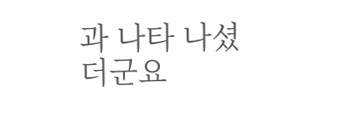과 나타 나셨더군요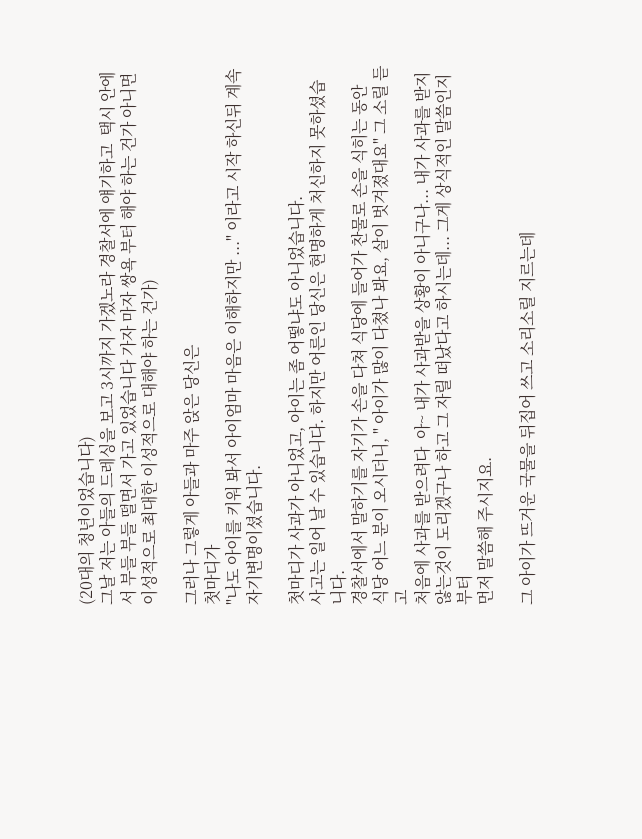(20대의 청년이었습니다)
그날 저는 아들의 드레싱을 보고 3시까지 가겠노라 경찰서에 얘기하고  택시 안에서 부들 부들 떨면서 가고 있었습니다 가자 마자 쌍욕 부터 해야 하는 건가 아니면
이성적으로 최대한 이성적으로 대해야 하는 건가)

그러나 그렇게 아들과 마주 앉은 당신은
첫마디가
"나도 아이를 키워 봐서 아이엄마 마음은 이해하지만 ..." 이라고 시작 하신뒤 계속 자기변명이셨습니다.

첫마디가 사과가 아니었고, 아이는 좀 어떻냐도 아니었습니다.
사고는 일어 날 수 있습니다. 하지만 어른인 당신은 현명하게 처신하지 못하셨습니다.
경찰서에서 말하기를 자기가 손을 다쳐 식당에 들어가 찬물로 손을 식히는 동안
식당 어느 분이 오시더니, " 아이가 많이 다쳤나 봐요, 살이 벗겨졌대요" 그 소릴 듣고
처음에 사과를 받으려다  아~ 내가 사과받을 상황이 아니구나... 내가 사과를 받지 않는것이 도리겠구나 하고 그 자릴 떠났다고 하시는데... 그게 상식적인 말씀인지 부터
먼저 말씀해 주시지요.

그 아이가 뜨거운 국물을 뒤집어 쓰고 소리소릴 지르는데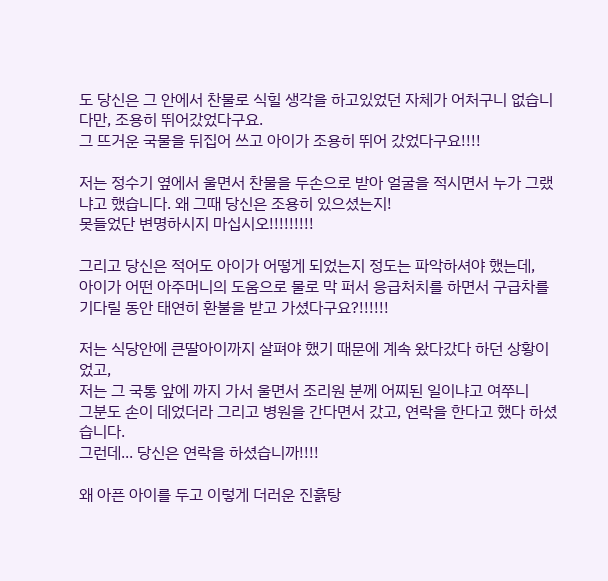도 당신은 그 안에서 찬물로 식힐 생각을 하고있었던 자체가 어처구니 없습니다만, 조용히 뛰어갔었다구요.
그 뜨거운 국물을 뒤집어 쓰고 아이가 조용히 뛰어 갔었다구요!!!!

저는 정수기 옆에서 울면서 찬물을 두손으로 받아 얼굴을 적시면서 누가 그랬냐고 했습니다. 왜 그때 당신은 조용히 있으셨는지!
못들었단 변명하시지 마십시오!!!!!!!!!

그리고 당신은 적어도 아이가 어떻게 되었는지 정도는 파악하셔야 했는데,
아이가 어떤 아주머니의 도움으로 물로 막 퍼서 응급처치를 하면서 구급차를 기다릴 동안 태연히 환불을 받고 가셨다구요?!!!!!!

저는 식당안에 큰딸아이까지 살펴야 했기 때문에 계속 왔다갔다 하던 상황이었고,
저는 그 국통 앞에 까지 가서 울면서 조리원 분께 어찌된 일이냐고 여쭈니
그분도 손이 데었더라 그리고 병원을 간다면서 갔고, 연락을 한다고 했다 하셨습니다.
그런데... 당신은 연락을 하셨습니까!!!!

왜 아픈 아이를 두고 이렇게 더러운 진흙탕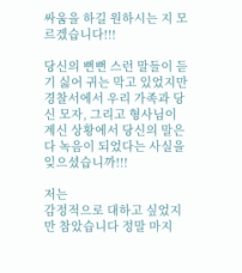싸움을 하길 원하시는 지 모르겠습니다!!!

당신의 뻔뻔 스런 말들이 듣기 싫어 귀는 막고 있었지만
경찰서에서 우리 가족과 당신 모자, 그리고 형사님이 계신 상황에서 당신의 말은 다 녹음이 되었다는 사실을 잊으셨습니까!!!

저는
감정적으로 대하고 싶었지만 참았습니다 정말 마지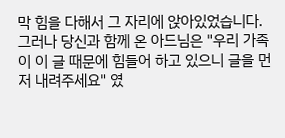막 힘을 다해서 그 자리에 앉아있었습니다.
그러나 당신과 함께 온 아드님은 "우리 가족이 이 글 때문에 힘들어 하고 있으니 글을 먼저 내려주세요" 였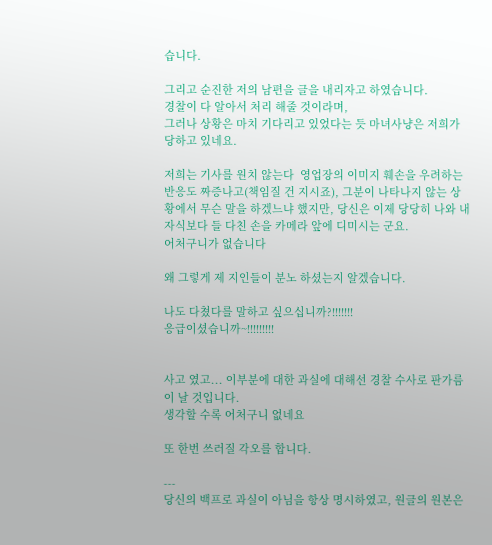습니다.

그리고 순진한 저의 남편을 글을 내리자고 하였습니다.
경찰이 다 알아서 처리 해줄 것이라며,
그러나 상황은 마치 기다리고 있었다는 듯 마녀사냥은 저희가 당하고 있네요.

저희는 기사를 원치 않는다  영업장의 이미지 훼손을 우려하는 반응도 짜증나고(책임질 건 지시죠), 그분이 나타나지 않는 상황에서 무슨 말을 하겠느냐 했지만, 당신은 이제 당당히 나와 내 자식보다 들 다친 손을 카메라 앞에 디미시는 군요.
어처구니가 없습니다

왜 그렇게 제 지인들이 분노 하셨는지 알겠습니다.

나도 다쳤다를 말하고 싶으십니까?!!!!!!!
응급이셨습니까~!!!!!!!!!


사고 였고... 이부분에 대한 과실에 대해선 경찰 수사로 판가름이 날 것입니다.
생각할 수록 어처구니 없네요

또 한번 쓰러질 각오를 합니다.

---
당신의 백프로 과실이 아님을 항상 명시하였고, 원글의 원본은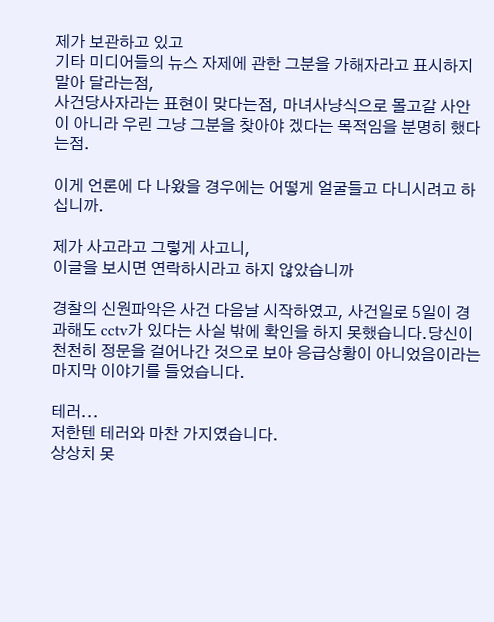제가 보관하고 있고
기타 미디어들의 뉴스 자제에 관한 그분을 가해자라고 표시하지 말아 달라는점,
사건당사자라는 표현이 맞다는점, 마녀사냥식으로 몰고갈 사안이 아니라 우린 그냥 그분을 찾아야 겠다는 목적임을 분명히 했다는점.

이게 언론에 다 나왔을 경우에는 어떻게 얼굴들고 다니시려고 하십니까.

제가 사고라고 그렇게 사고니,
이글을 보시면 연락하시라고 하지 않았습니까

경찰의 신원파악은 사건 다음날 시작하였고, 사건일로 5일이 경과해도 cctv가 있다는 사실 밖에 확인을 하지 못했습니다.당신이 천천히 정문을 걸어나간 것으로 보아 응급상황이 아니었음이라는 마지막 이야기를 들었습니다.

테러...
저한텐 테러와 마찬 가지였습니다.
상상치 못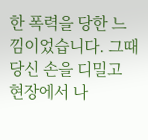한 폭력을 당한 느낌이었습니다. 그때 당신 손을 디밀고 현장에서 나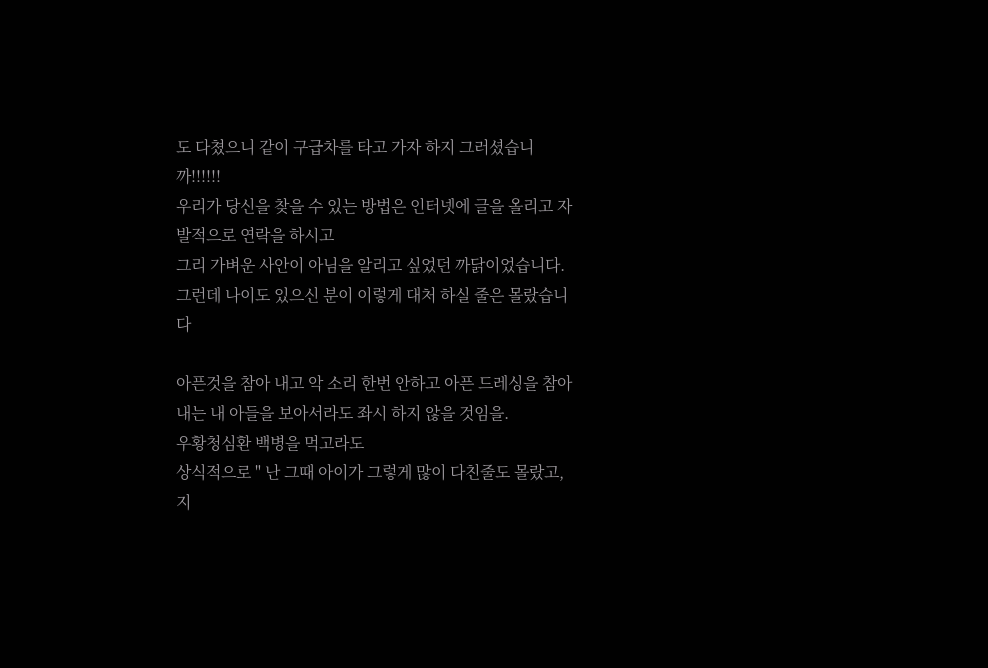도 다쳤으니 같이 구급차를 타고 가자 하지 그러셨습니까!!!!!!
우리가 당신을 찾을 수 있는 방법은 인터넷에 글을 올리고 자발적으로 연락을 하시고
그리 가벼운 사안이 아님을 알리고 싶었던 까닭이었습니다.
그런데 나이도 있으신 분이 이렇게 대처 하실 줄은 몰랐습니다

아픈것을 참아 내고 악 소리 한번 안하고 아픈 드레싱을 참아 내는 내 아들을 보아서라도 좌시 하지 않을 것임을.
우황청심환 백병을 먹고라도
상식적으로 " 난 그때 아이가 그렇게 많이 다친줄도 몰랐고, 지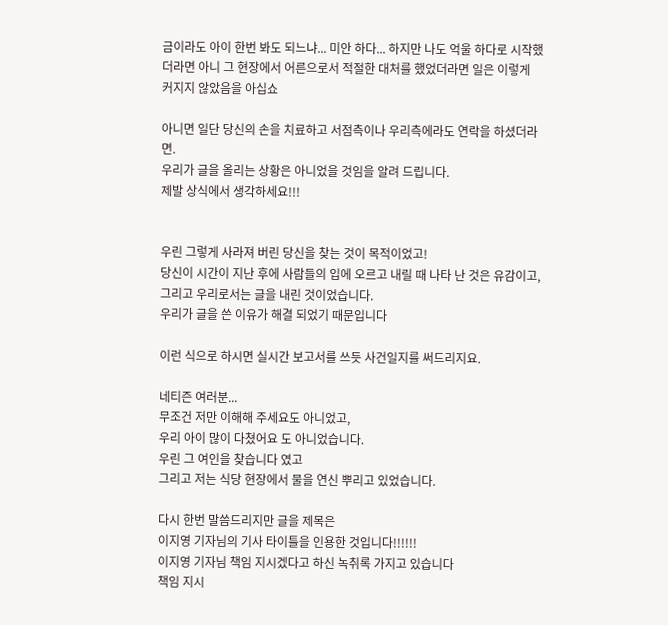금이라도 아이 한번 봐도 되느냐... 미안 하다... 하지만 나도 억울 하다로 시작했더라면 아니 그 현장에서 어른으로서 적절한 대처를 했었더라면 일은 이렇게 커지지 않았음을 아십쇼

아니면 일단 당신의 손을 치료하고 서점측이나 우리측에라도 연락을 하셨더라면.
우리가 글을 올리는 상황은 아니었을 것임을 알려 드립니다.
제발 상식에서 생각하세요!!!


우린 그렇게 사라져 버린 당신을 찾는 것이 목적이었고!
당신이 시간이 지난 후에 사람들의 입에 오르고 내릴 때 나타 난 것은 유감이고,
그리고 우리로서는 글을 내린 것이었습니다.
우리가 글을 쓴 이유가 해결 되었기 때문입니다

이런 식으로 하시면 실시간 보고서를 쓰듯 사건일지를 써드리지요.

네티즌 여러분...
무조건 저만 이해해 주세요도 아니었고,
우리 아이 많이 다쳤어요 도 아니었습니다.
우린 그 여인을 찾습니다 였고
그리고 저는 식당 현장에서 물을 연신 뿌리고 있었습니다.

다시 한번 말씀드리지만 글을 제목은
이지영 기자님의 기사 타이틀을 인용한 것입니다!!!!!!
이지영 기자님 책임 지시겠다고 하신 녹취록 가지고 있습니다
책임 지시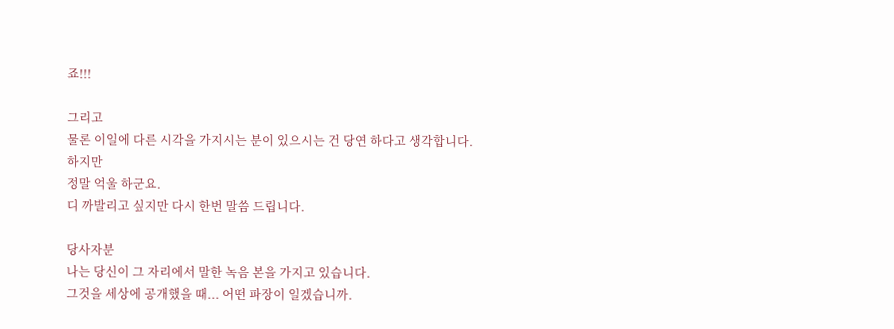죠!!!

그리고
물론 이일에 다른 시각을 가지시는 분이 있으시는 건 당연 하다고 생각합니다.
하지만
정말 억울 하군요.
디 까발리고 싶지만 다시 한번 말씀 드립니다.

당사자분
나는 당신이 그 자리에서 말한 녹음 본을 가지고 있습니다.
그것을 세상에 공개했을 때... 어떤 파장이 일겠습니까.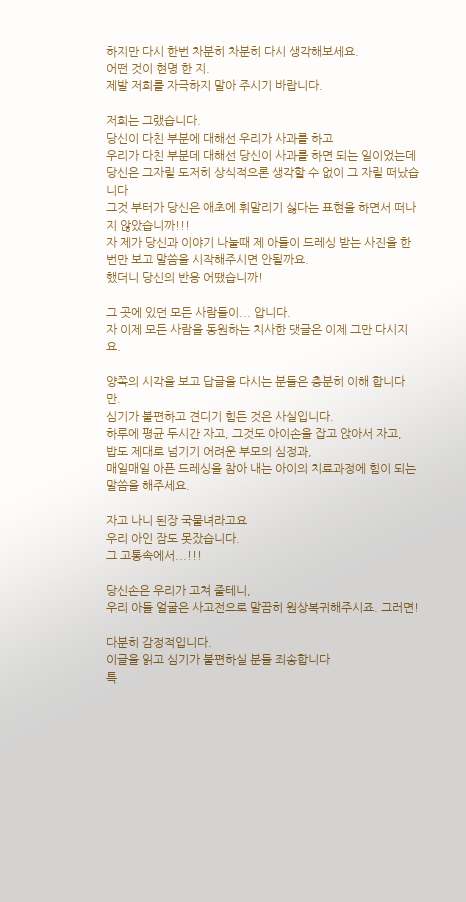하지만 다시 한번 차분히 차분히 다시 생각해보세요.
어떤 것이 현명 한 지.
제발 저희를 자극하지 말아 주시기 바랍니다.

저희는 그랬습니다.
당신이 다친 부분에 대해선 우리가 사과를 하고
우리가 다친 부분데 대해선 당신이 사과를 하면 되는 일이었는데
당신은 그자릴 도저히 상식적으론 생각할 수 없이 그 자릴 떠났습니다
그것 부터가 당신은 애초에 휘말리기 싫다는 표현을 하면서 떠나지 않았습니까!!!
자 제가 당신과 이야기 나눌때 제 아들이 드레싱 받는 사진을 한번만 보고 말씀을 시작해주시면 안될까요.
했더니 당신의 반응 어땠습니까!

그 곳에 있던 모든 사람들이... 압니다.
자 이제 모든 사람을 동원하는 치사한 댓글은 이제 그만 다시지요.

양쪽의 시각을 보고 답글을 다시는 분들은 충분히 이해 합니다만.
심기가 불편하고 견디기 힘든 것은 사실입니다.
하루에 평균 두시간 자고, 그것도 아이손을 잡고 앉아서 자고,
밥도 제대로 넘기기 어려운 부모의 심정과,
매일매일 아픈 드레싱을 참아 내는 아이의 치료과정에 힘이 되는 말씀을 해주세요.

자고 나니 된장 국물녀라고요
우리 아인 잠도 못잤습니다.
그 고통속에서...!!!

당신손은 우리가 고쳐 줄테니,
우리 아들 얼굴은 사고전으로 말끔히 원상복귀해주시죠. 그러면!

다분히 감정적입니다.
이글을 읽고 심기가 불편하실 분들 죄송합니다
특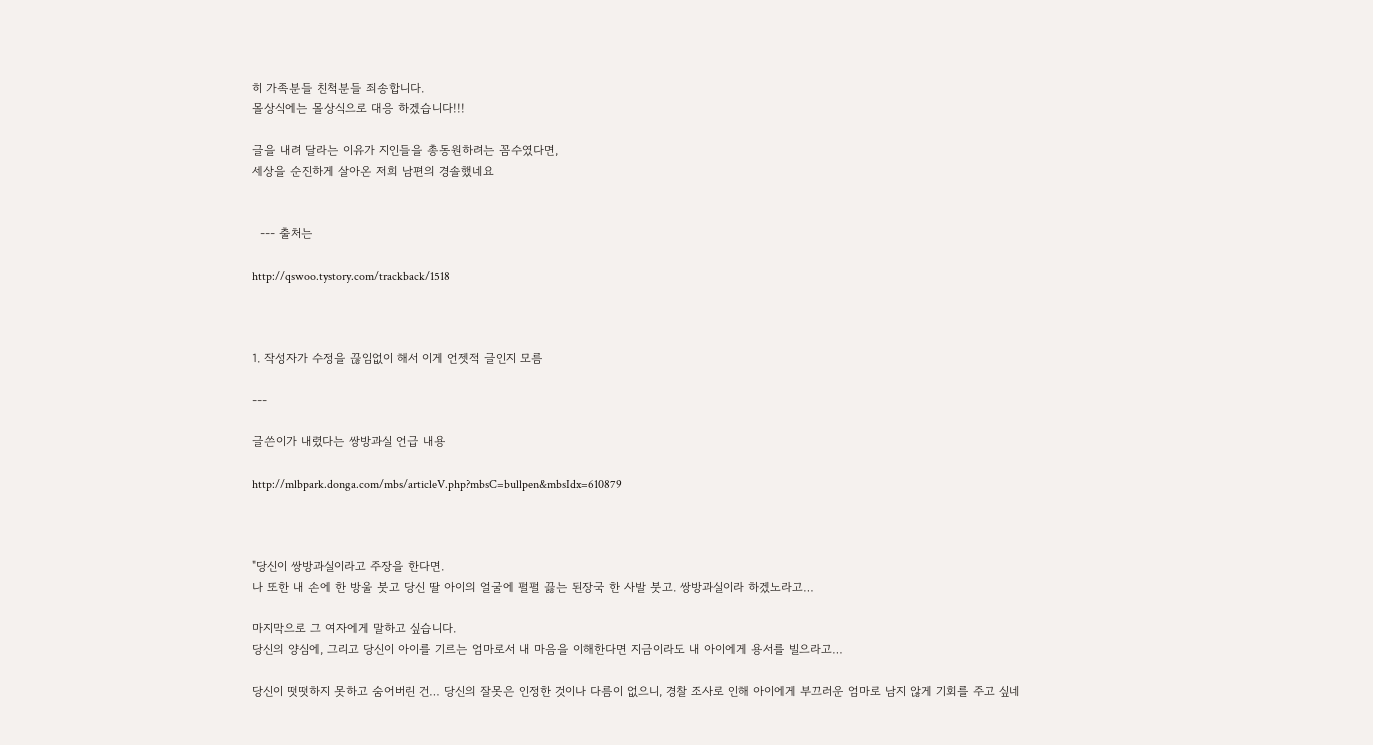히 가족분들 친척분들 죄송합니다.
몰상식에는 몰상식으로 대응 하겠습니다!!!

글을 내려 달라는 이유가 지인들을 총동원하려는 꼼수였다면,
세상을 순진하게 살아온 저희 남편의 경솔했네요


  --- 출처는

http://qswoo.tystory.com/trackback/1518



1. 작성자가 수정을 끊임없이 해서 이게 언젯적 글인지 모름

---

글쓴이가 내렸다는 쌍방과실 언급 내용

http://mlbpark.donga.com/mbs/articleV.php?mbsC=bullpen&mbsIdx=610879



"당신이 쌍방과실이라고 주장을 한다면.
나 또한 내 손에 한 방울 붓고 당신 딸 아이의 얼굴에 펄펄 끓는 된장국 한 사발 붓고. 쌍방과실이라 하겠노라고…

마지막으로 그 여자에게 말하고 싶습니다.
당신의 양심에, 그리고 당신이 아이를 기르는 엄마로서 내 마음을 이해한다면 지금이라도 내 아이에게 용서를 빌으라고…

당신이 떳떳하지 못하고 숨어버린 건… 당신의 잘못은 인정한 것이나 다름이 없으니, 경찰 조사로 인해 아이에게 부끄러운 엄마로 남지 않게 기회를 주고 싶네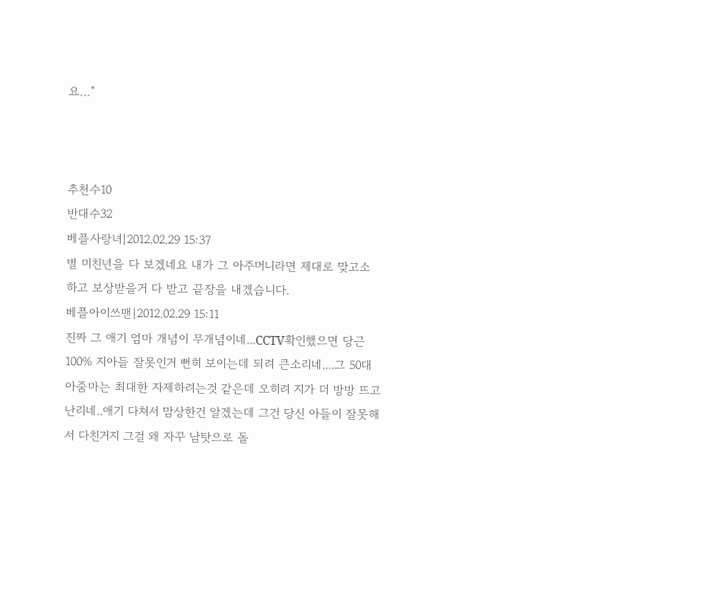요…"



추천수10
반대수32
베플사랑녀|2012.02.29 15:37
별 미친년을 다 보겠네요 내가 그 아주머니라면 제대로 맞고소 하고 보상받을거 다 받고 끝장을 내겠습니다.
베플아이쓰맨|2012.02.29 15:11
진짜 그 애기 엄마 개념이 무개념이네...CCTV확인했으면 당근 100% 지아들 잘못인거 뻔히 보이는데 되려 큰소리네....그 50대 아줌마는 최대한 자제하려는것 같은데 오히려 지가 더 방방 뜨고 난리네..애기 다쳐서 맘상한건 알겠는데 그건 당신 아들이 잘못해서 다친거지 그걸 왜 자꾸 남탓으로 돌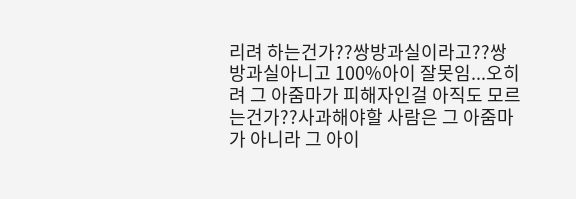리려 하는건가??쌍방과실이라고??쌍방과실아니고 100%아이 잘못임...오히려 그 아줌마가 피해자인걸 아직도 모르는건가??사과해야할 사람은 그 아줌마가 아니라 그 아이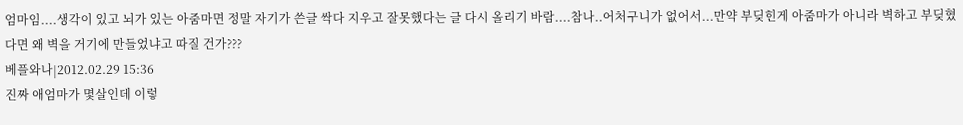엄마임....생각이 있고 뇌가 있는 아줌마면 정말 자기가 쓴글 싹다 지우고 잘못했다는 글 다시 올리기 바람....참나..어처구니가 없어서...만약 부딪힌게 아줌마가 아니라 벽하고 부딪혔다면 왜 벽을 거기에 만들었냐고 따질 건가???
베플와나|2012.02.29 15:36
진짜 애엄마가 몇살인데 이렇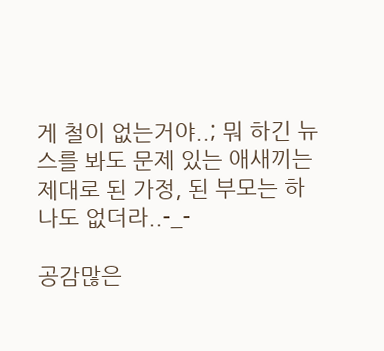게 철이 없는거야..; 뭐 하긴 뉴스를 봐도 문제 있는 애새끼는 제대로 된 가정, 된 부모는 하나도 없더라..-_-

공감많은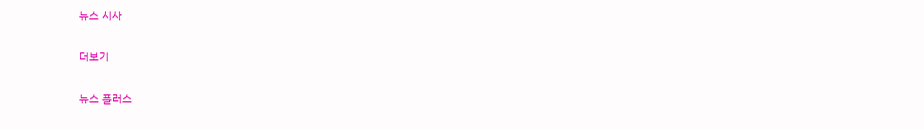뉴스 시사

더보기

뉴스 플러스